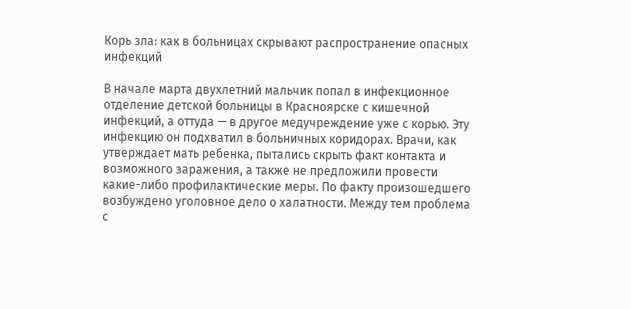Корь зла: как в больницах скрывают распространение опасных инфекций

В начале марта двухлетний мальчик попал в инфекционное отделение детской больницы в Красноярске с кишечной инфекций, а оттуда — в другое медучреждение уже с корью. Эту инфекцию он подхватил в больничных коридорах. Врачи, как утверждает мать ребенка, пытались скрыть факт контакта и возможного заражения, а также не предложили провести какие-либо профилактические меры. По факту произошедшего возбуждено уголовное дело о халатности. Между тем проблема с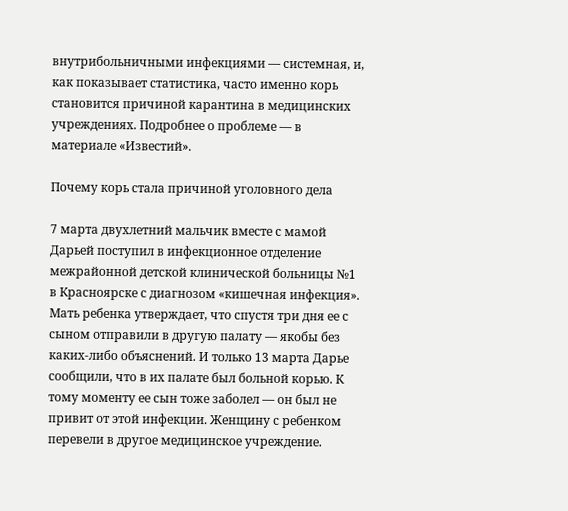внутрибольничными инфекциями — системная, и, как показывает статистика, часто именно корь становится причиной карантина в медицинских учреждениях. Подробнее о проблеме — в материале «Известий».

Почему корь стала причиной уголовного дела

7 марта двухлетний мальчик вместе с мамой Дарьей поступил в инфекционное отделение межрайонной детской клинической больницы №1 в Красноярске с диагнозом «кишечная инфекция». Мать ребенка утверждает, что спустя три дня ее с сыном отправили в другую палату — якобы без каких-либо объяснений. И только 13 марта Дарье сообщили, что в их палате был больной корью. К тому моменту ее сын тоже заболел — он был не привит от этой инфекции. Женщину с ребенком перевели в другое медицинское учреждение.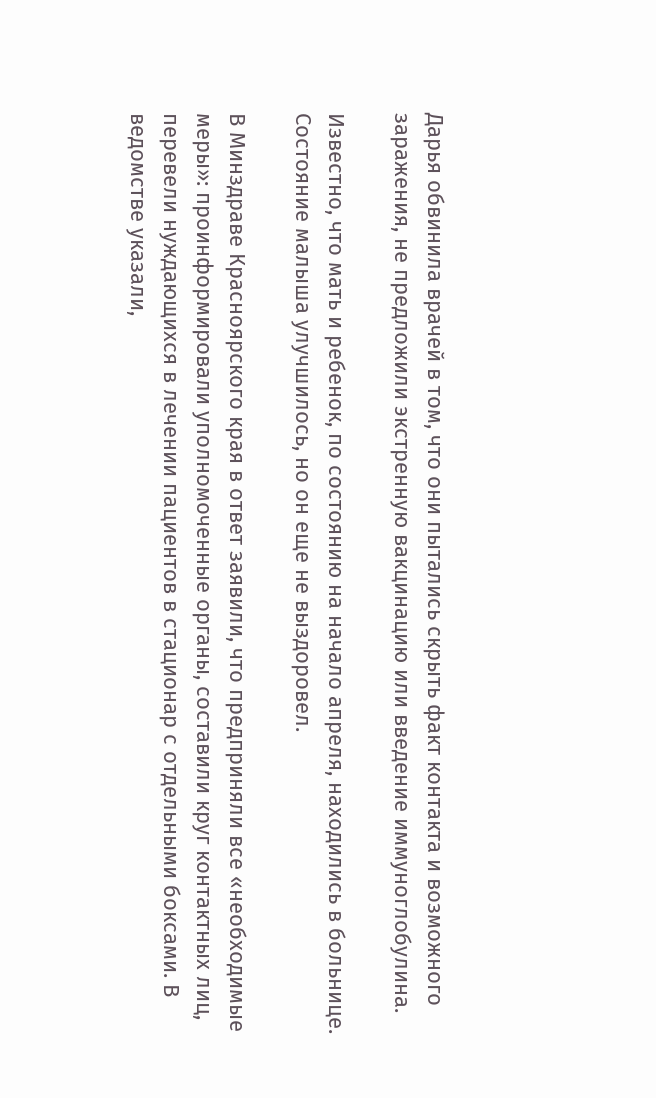Дарья обвинила врачей в том, что они пытались скрыть факт контакта и возможного заражения, не предложили экстренную вакцинацию или введение иммуноглобулина.

Известно, что мать и ребенок, по состоянию на начало апреля, находились в больнице. Состояние малыша улучшилось, но он еще не выздоровел.

В Минздраве Красноярского края в ответ заявили, что предприняли все «необходимые меры»: проинформировали уполномоченные органы, составили круг контактных лиц, перевели нуждающихся в лечении пациентов в стационар с отдельными боксами. В ведомстве указали,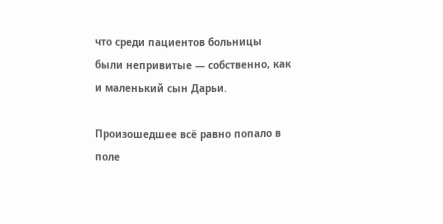что среди пациентов больницы были непривитые — собственно, как и маленький сын Дарьи.

Произошедшее всё равно попало в поле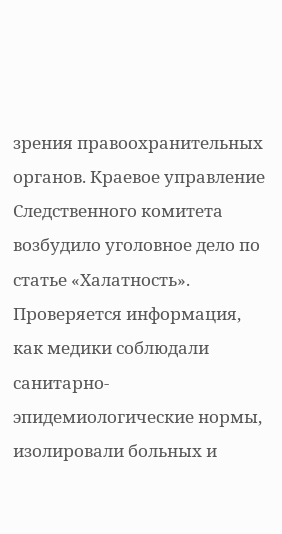зрения правоохранительных органов. Краевое управление Следственного комитета возбудило уголовное дело по статье «Халатность». Проверяется информация, как медики соблюдали санитарно-эпидемиологические нормы, изолировали больных и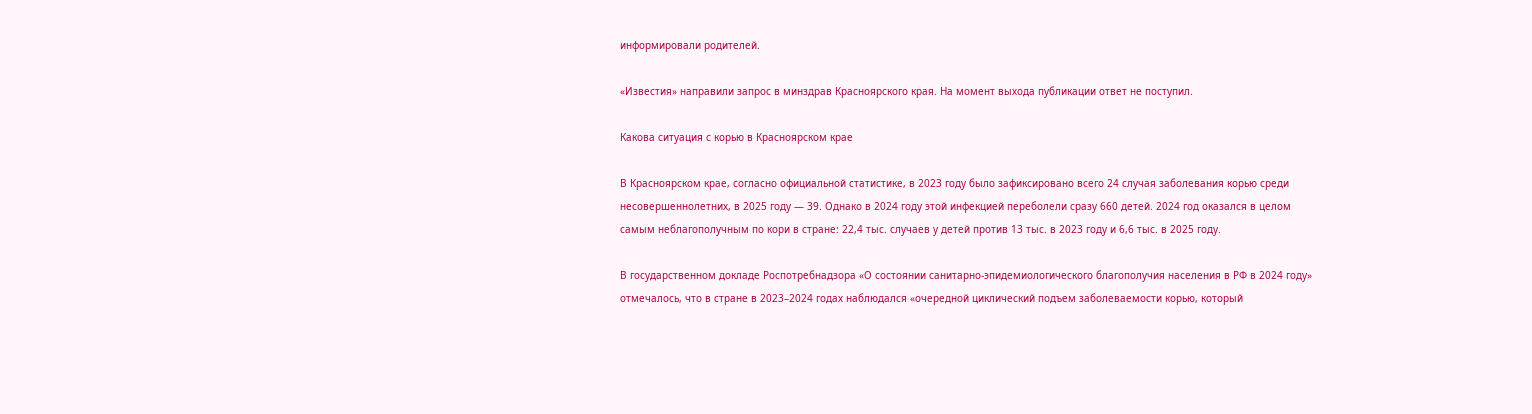информировали родителей.

«Известия» направили запрос в минздрав Красноярского края. На момент выхода публикации ответ не поступил.

Какова ситуация с корью в Красноярском крае

В Красноярском крае, согласно официальной статистике, в 2023 году было зафиксировано всего 24 случая заболевания корью среди несовершеннолетних, в 2025 году — 39. Однако в 2024 году этой инфекцией переболели сразу 660 детей. 2024 год оказался в целом самым неблагополучным по кори в стране: 22,4 тыс. случаев у детей против 13 тыс. в 2023 году и 6,6 тыс. в 2025 году.

В государственном докладе Роспотребнадзора «О состоянии санитарно-эпидемиологического благополучия населения в РФ в 2024 году» отмечалось, что в стране в 2023–2024 годах наблюдался «очередной циклический подъем заболеваемости корью, который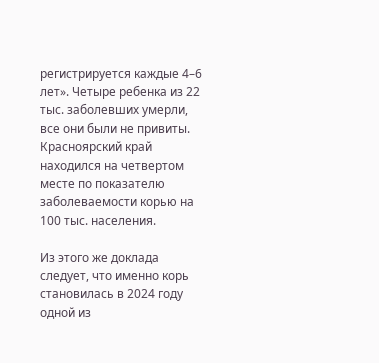регистрируется каждые 4–6 лет». Четыре ребенка из 22 тыс. заболевших умерли, все они были не привиты. Красноярский край находился на четвертом месте по показателю заболеваемости корью на 100 тыс. населения.

Из этого же доклада следует, что именно корь становилась в 2024 году одной из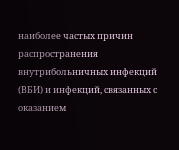наиболее частых причин распространения внутрибольничных инфекций (ВБИ) и инфекций, связанных с оказанием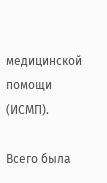медицинской помощи (ИСМП).

Всего была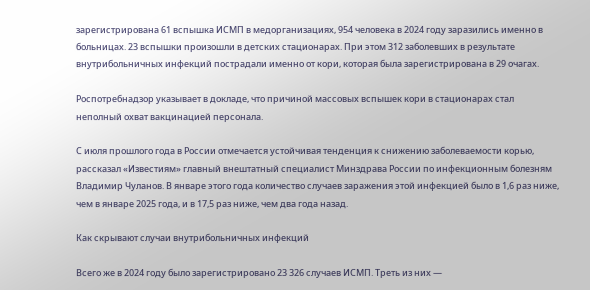зарегистрирована 61 вспышка ИСМП в медорганизациях, 954 человека в 2024 году заразились именно в больницах. 23 вспышки произошли в детских стационарах. При этом 312 заболевших в результате внутрибольничных инфекций пострадали именно от кори, которая была зарегистрирована в 29 очагах.

Роспотребнадзор указывает в докладе, что причиной массовых вспышек кори в стационарах стал неполный охват вакцинацией персонала.

С июля прошлого года в России отмечается устойчивая тенденция к снижению заболеваемости корью, рассказал «Известиям» главный внештатный специалист Минздрава России по инфекционным болезням Владимир Чуланов. В январе этого года количество случаев заражения этой инфекцией было в 1,6 раз ниже, чем в январе 2025 года, и в 17,5 раз ниже, чем два года назад.

Как скрывают случаи внутрибольничных инфекций

Всего же в 2024 году было зарегистрировано 23 326 случаев ИСМП. Треть из них —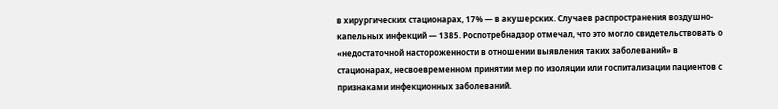в хирургических стационарах, 17% — в акушерских. Случаев распространения воздушно-капельных инфекций — 1385. Роспотребнадзор отмечал, что это могло свидетельствовать о «недостаточной настороженности в отношении выявления таких заболеваний» в стационарах, несвоевременном принятии мер по изоляции или госпитализации пациентов с признаками инфекционных заболеваний.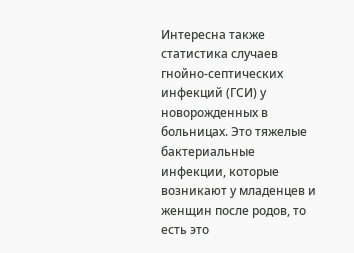Интересна также статистика случаев гнойно-септических инфекций (ГСИ) у новорожденных в больницах. Это тяжелые бактериальные инфекции, которые возникают у младенцев и женщин после родов, то есть это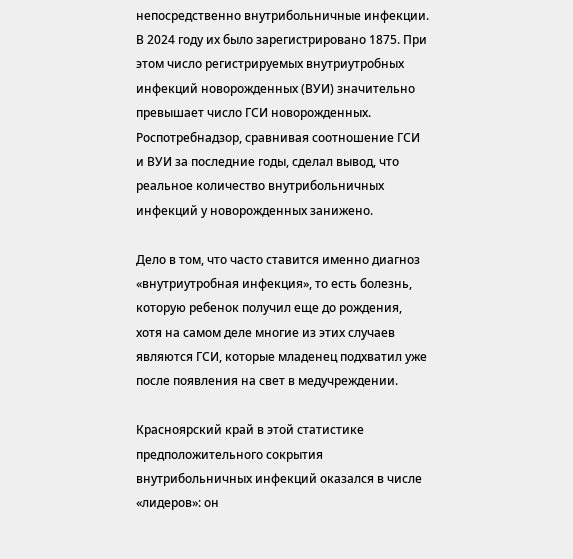непосредственно внутрибольничные инфекции. В 2024 году их было зарегистрировано 1875. При этом число регистрируемых внутриутробных инфекций новорожденных (ВУИ) значительно превышает число ГСИ новорожденных. Роспотребнадзор, сравнивая соотношение ГСИ и ВУИ за последние годы, сделал вывод, что реальное количество внутрибольничных инфекций у новорожденных занижено.

Дело в том, что часто ставится именно диагноз «внутриутробная инфекция», то есть болезнь, которую ребенок получил еще до рождения, хотя на самом деле многие из этих случаев являются ГСИ, которые младенец подхватил уже после появления на свет в медучреждении.

Красноярский край в этой статистике предположительного сокрытия внутрибольничных инфекций оказался в числе «лидеров»: он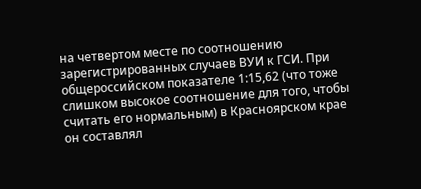на четвертом месте по соотношению зарегистрированных случаев ВУИ к ГСИ. При общероссийском показателе 1:15,62 (что тоже слишком высокое соотношение для того, чтобы считать его нормальным) в Красноярском крае он составлял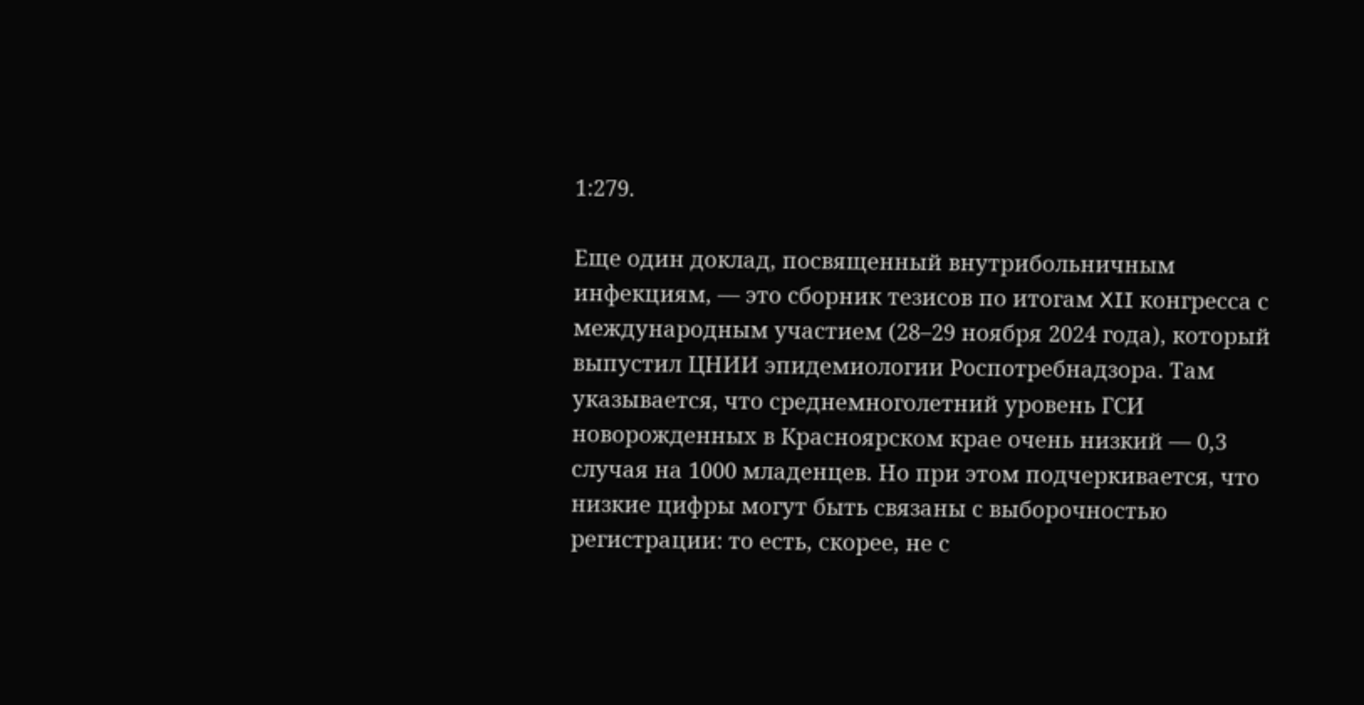1:279.

Еще один доклад, посвященный внутрибольничным инфекциям, — это сборник тезисов по итогам XII конгресса с международным участием (28–29 ноября 2024 года), который выпустил ЦНИИ эпидемиологии Роспотребнадзора. Там указывается, что среднемноголетний уровень ГСИ новорожденных в Красноярском крае очень низкий — 0,3 случая на 1000 младенцев. Но при этом подчеркивается, что низкие цифры могут быть связаны с выборочностью регистрации: то есть, скорее, не с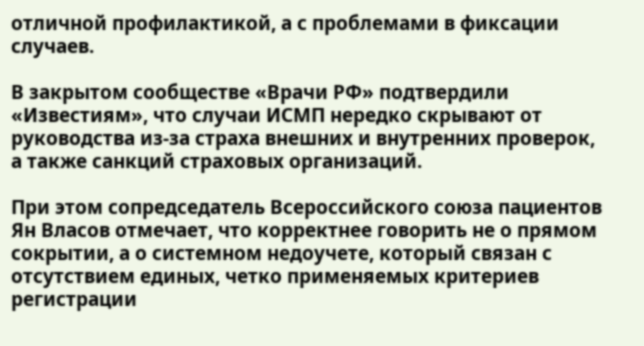отличной профилактикой, а с проблемами в фиксации случаев.

В закрытом сообществе «Врачи РФ» подтвердили «Известиям», что случаи ИСМП нередко скрывают от руководства из-за страха внешних и внутренних проверок, а также санкций страховых организаций.

При этом сопредседатель Всероссийского союза пациентов Ян Власов отмечает, что корректнее говорить не о прямом сокрытии, а о системном недоучете, который связан с отсутствием единых, четко применяемых критериев регистрации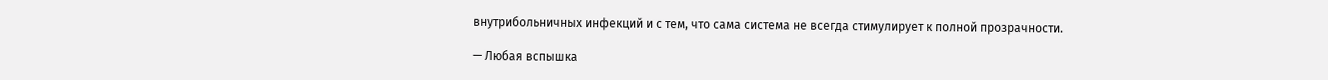внутрибольничных инфекций и с тем, что сама система не всегда стимулирует к полной прозрачности.

— Любая вспышка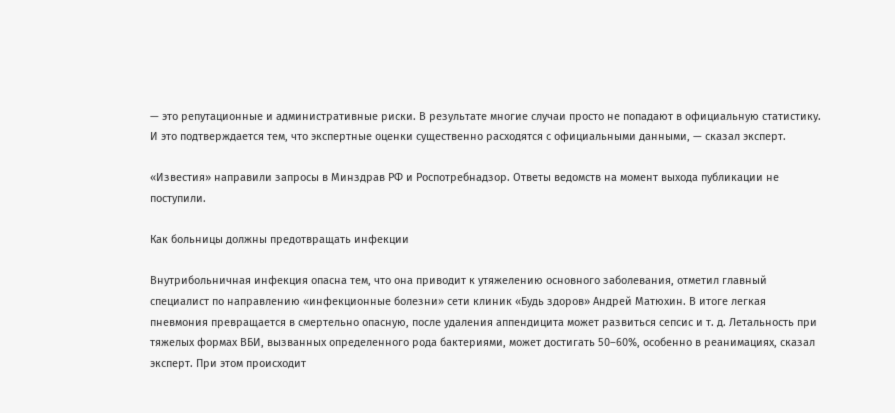— это репутационные и административные риски. В результате многие случаи просто не попадают в официальную статистику. И это подтверждается тем, что экспертные оценки существенно расходятся с официальными данными, — сказал эксперт.

«Известия» направили запросы в Минздрав РФ и Роспотребнадзор. Ответы ведомств на момент выхода публикации не поступили.

Как больницы должны предотвращать инфекции

Внутрибольничная инфекция опасна тем, что она приводит к утяжелению основного заболевания, отметил главный специалист по направлению «инфекционные болезни» сети клиник «Будь здоров» Андрей Матюхин. В итоге легкая пневмония превращается в смертельно опасную, после удаления аппендицита может развиться сепсис и т. д. Летальность при тяжелых формах ВБИ, вызванных определенного рода бактериями, может достигать 50–60%, особенно в реанимациях, сказал эксперт. При этом происходит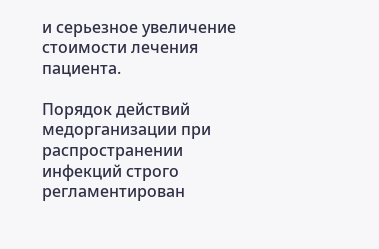и серьезное увеличение стоимости лечения пациента.

Порядок действий медорганизации при распространении инфекций строго регламентирован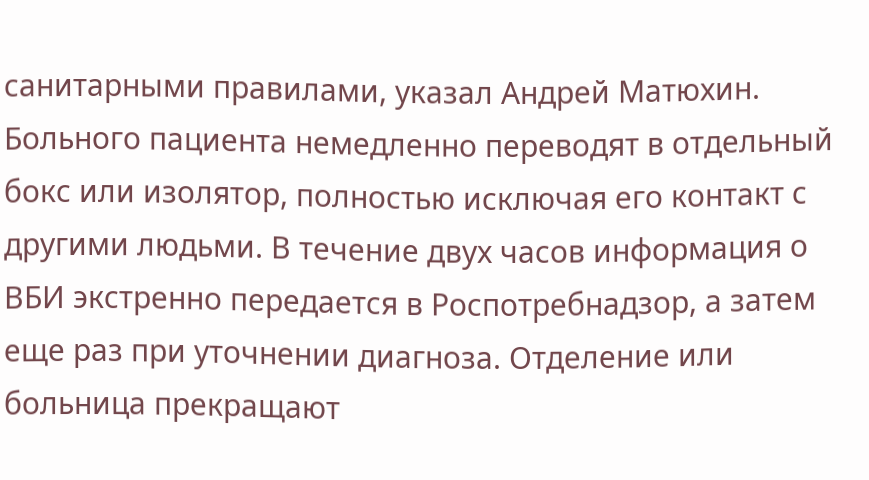санитарными правилами, указал Андрей Матюхин. Больного пациента немедленно переводят в отдельный бокс или изолятор, полностью исключая его контакт с другими людьми. В течение двух часов информация о ВБИ экстренно передается в Роспотребнадзор, а затем еще раз при уточнении диагноза. Отделение или больница прекращают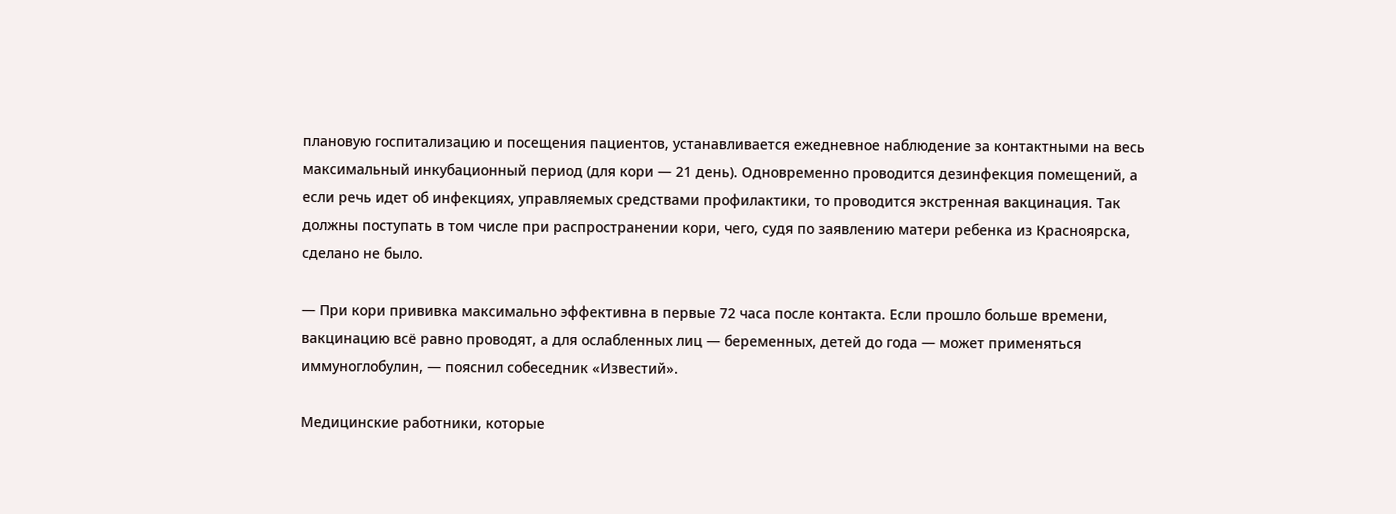плановую госпитализацию и посещения пациентов, устанавливается ежедневное наблюдение за контактными на весь максимальный инкубационный период (для кори — 21 день). Одновременно проводится дезинфекция помещений, а если речь идет об инфекциях, управляемых средствами профилактики, то проводится экстренная вакцинация. Так должны поступать в том числе при распространении кори, чего, судя по заявлению матери ребенка из Красноярска, сделано не было.

— При кори прививка максимально эффективна в первые 72 часа после контакта. Если прошло больше времени, вакцинацию всё равно проводят, а для ослабленных лиц — беременных, детей до года — может применяться иммуноглобулин, — пояснил собеседник «Известий».

Медицинские работники, которые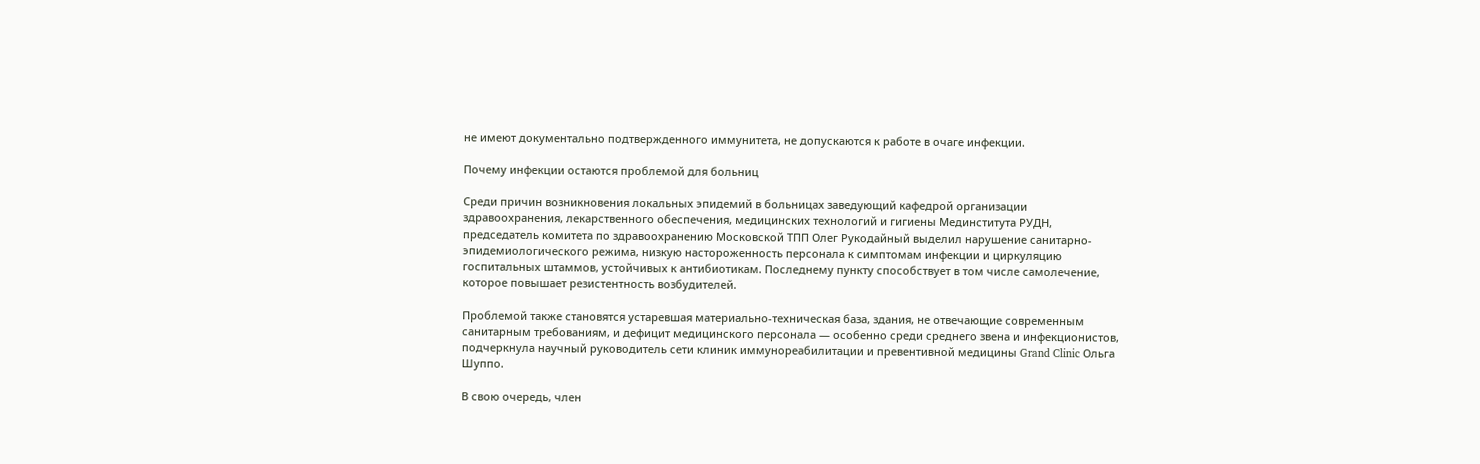не имеют документально подтвержденного иммунитета, не допускаются к работе в очаге инфекции.

Почему инфекции остаются проблемой для больниц

Среди причин возникновения локальных эпидемий в больницах заведующий кафедрой организации здравоохранения, лекарственного обеспечения, медицинских технологий и гигиены Мединститута РУДН, председатель комитета по здравоохранению Московской ТПП Олег Рукодайный выделил нарушение санитарно-эпидемиологического режима, низкую настороженность персонала к симптомам инфекции и циркуляцию госпитальных штаммов, устойчивых к антибиотикам. Последнему пункту способствует в том числе самолечение, которое повышает резистентность возбудителей.

Проблемой также становятся устаревшая материально-техническая база, здания, не отвечающие современным санитарным требованиям, и дефицит медицинского персонала — особенно среди среднего звена и инфекционистов, подчеркнула научный руководитель сети клиник иммунореабилитации и превентивной медицины Grand Clinic Ольга Шуппо.

В свою очередь, член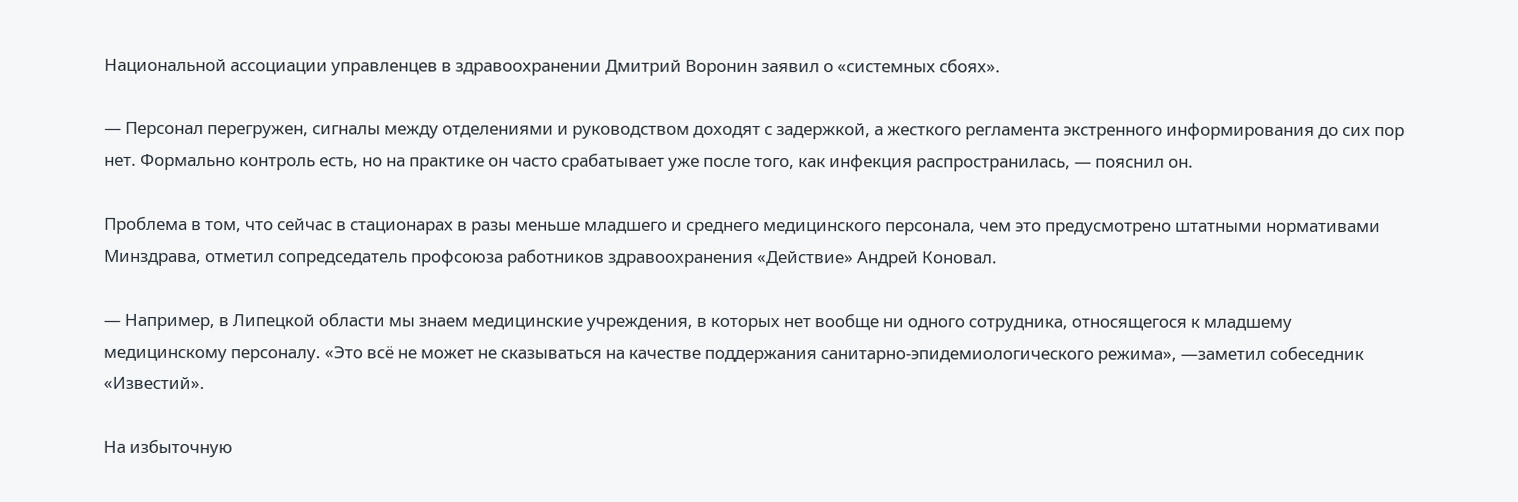Национальной ассоциации управленцев в здравоохранении Дмитрий Воронин заявил о «системных сбоях».

— Персонал перегружен, сигналы между отделениями и руководством доходят с задержкой, а жесткого регламента экстренного информирования до сих пор нет. Формально контроль есть, но на практике он часто срабатывает уже после того, как инфекция распространилась, — пояснил он.

Проблема в том, что сейчас в стационарах в разы меньше младшего и среднего медицинского персонала, чем это предусмотрено штатными нормативами Минздрава, отметил сопредседатель профсоюза работников здравоохранения «Действие» Андрей Коновал.

— Например, в Липецкой области мы знаем медицинские учреждения, в которых нет вообще ни одного сотрудника, относящегося к младшему медицинскому персоналу. «Это всё не может не сказываться на качестве поддержания санитарно-эпидемиологического режима», —заметил собеседник «Известий».

На избыточную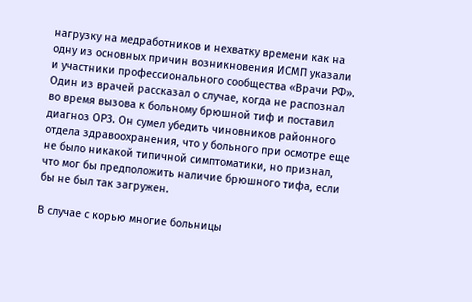нагрузку на медработников и нехватку времени как на одну из основных причин возникновения ИСМП указали и участники профессионального сообщества «Врачи РФ». Один из врачей рассказал о случае, когда не распознал во время вызова к больному брюшной тиф и поставил диагноз ОРЗ. Он сумел убедить чиновников районного отдела здравоохранения, что у больного при осмотре еще не было никакой типичной симптоматики, но признал, что мог бы предположить наличие брюшного тифа, если бы не был так загружен.

В случае с корью многие больницы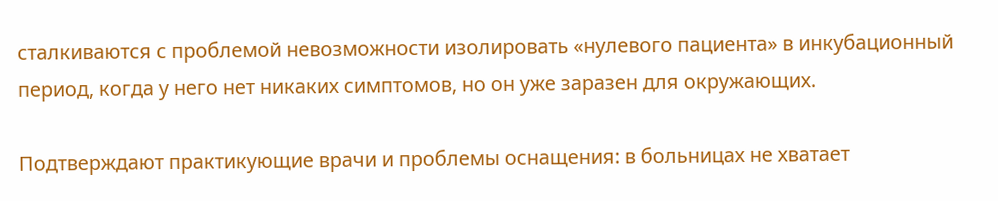сталкиваются с проблемой невозможности изолировать «нулевого пациента» в инкубационный период, когда у него нет никаких симптомов, но он уже заразен для окружающих.

Подтверждают практикующие врачи и проблемы оснащения: в больницах не хватает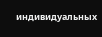индивидуальных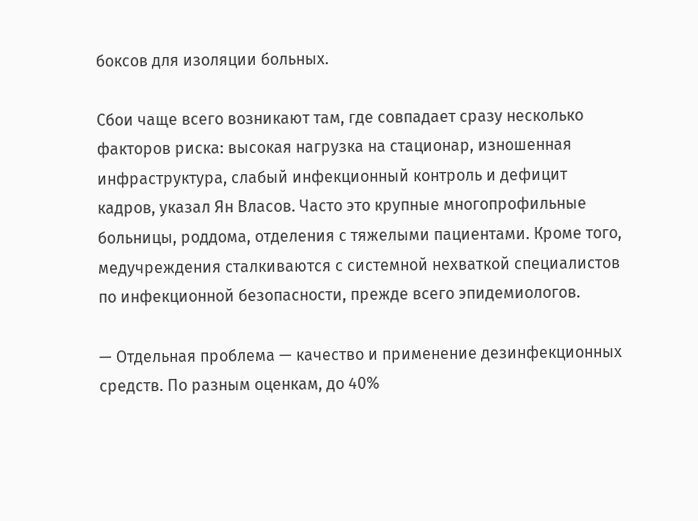боксов для изоляции больных.

Сбои чаще всего возникают там, где совпадает сразу несколько факторов риска: высокая нагрузка на стационар, изношенная инфраструктура, слабый инфекционный контроль и дефицит кадров, указал Ян Власов. Часто это крупные многопрофильные больницы, роддома, отделения с тяжелыми пациентами. Кроме того, медучреждения сталкиваются с системной нехваткой специалистов по инфекционной безопасности, прежде всего эпидемиологов.

— Отдельная проблема — качество и применение дезинфекционных средств. По разным оценкам, до 40%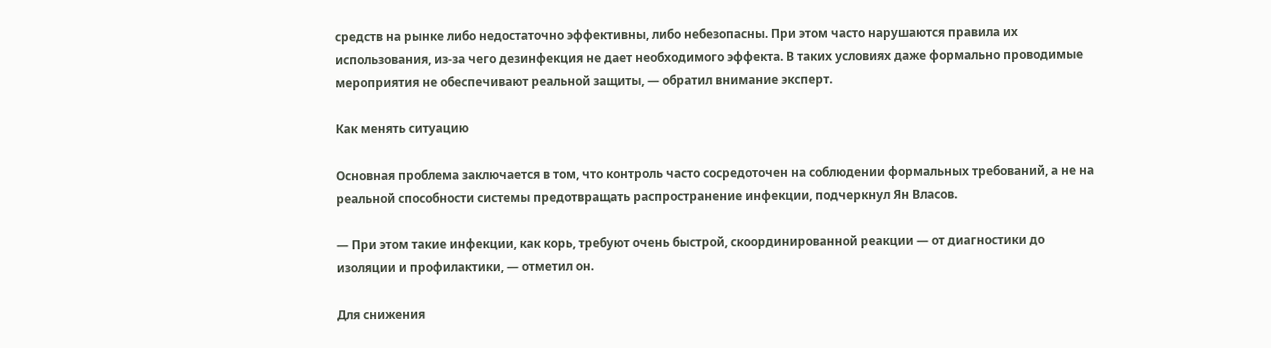средств на рынке либо недостаточно эффективны, либо небезопасны. При этом часто нарушаются правила их использования, из-за чего дезинфекция не дает необходимого эффекта. В таких условиях даже формально проводимые мероприятия не обеспечивают реальной защиты, — обратил внимание эксперт.

Как менять ситуацию

Основная проблема заключается в том, что контроль часто сосредоточен на соблюдении формальных требований, а не на реальной способности системы предотвращать распространение инфекции, подчеркнул Ян Власов.

— При этом такие инфекции, как корь, требуют очень быстрой, скоординированной реакции — от диагностики до изоляции и профилактики, — отметил он.

Для снижения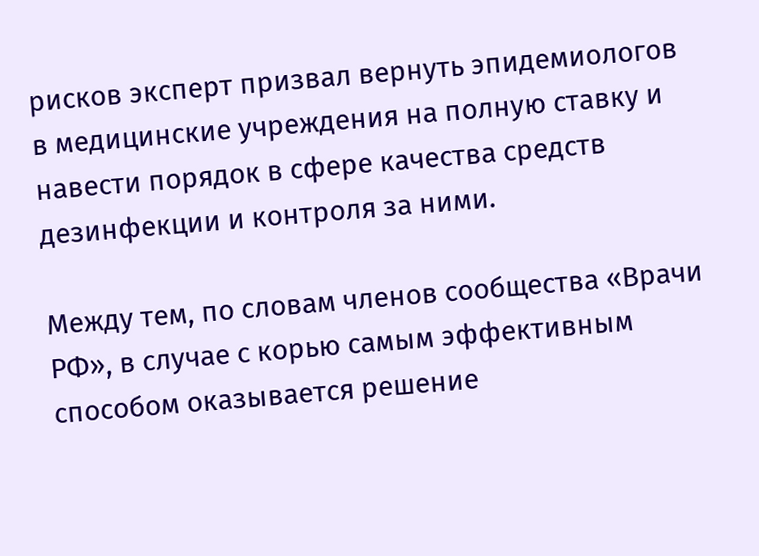рисков эксперт призвал вернуть эпидемиологов в медицинские учреждения на полную ставку и навести порядок в сфере качества средств дезинфекции и контроля за ними.

Между тем, по словам членов сообщества «Врачи РФ», в случае с корью самым эффективным способом оказывается решение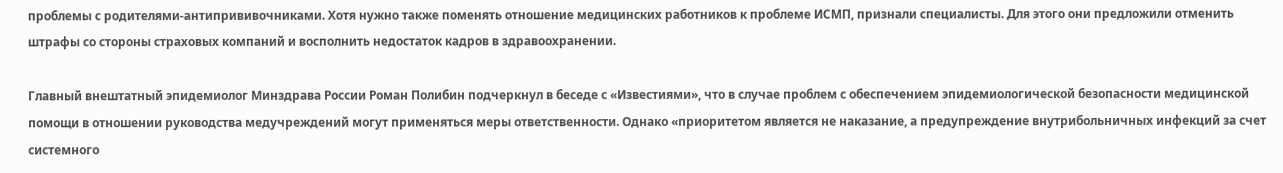проблемы с родителями-антипрививочниками. Хотя нужно также поменять отношение медицинских работников к проблеме ИСМП, признали специалисты. Для этого они предложили отменить штрафы со стороны страховых компаний и восполнить недостаток кадров в здравоохранении.

Главный внештатный эпидемиолог Минздрава России Роман Полибин подчеркнул в беседе с «Известиями», что в случае проблем с обеспечением эпидемиологической безопасности медицинской помощи в отношении руководства медучреждений могут применяться меры ответственности. Однако «приоритетом является не наказание, а предупреждение внутрибольничных инфекций за счет системного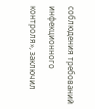соблюдения требований инфекционного контроля», заключил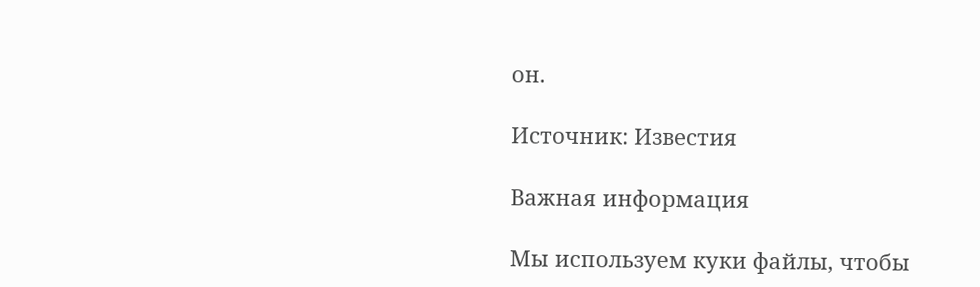он.

Источник: Известия

Важная информация

Мы используем куки файлы, чтобы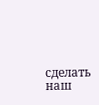сделать наш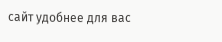сайт удобнее для вас